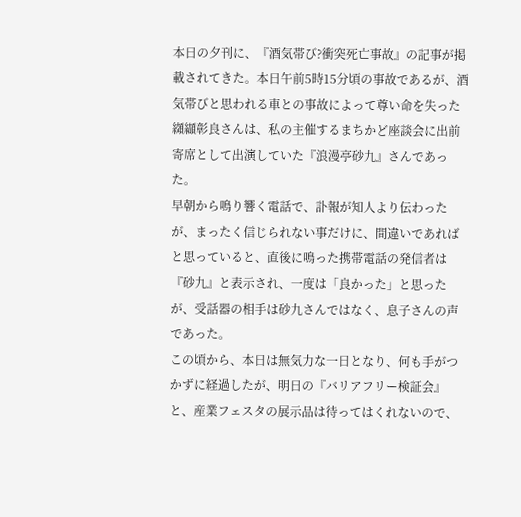本日の夕刊に、『酒気帯び?衝突死亡事故』の記事が掲載されてきた。本日午前5時15分頃の事故であるが、酒気帯びと思われる車との事故によって尊い命を失った纐纈彰良さんは、私の主催するまちかど座談会に出前寄席として出演していた『浪漫亭砂九』さんであった。
早朝から鳴り響く電話で、訃報が知人より伝わったが、まったく信じられない事だけに、間違いであればと思っていると、直後に鳴った携帯電話の発信者は『砂九』と表示され、一度は「良かった」と思ったが、受話器の相手は砂九さんではなく、息子さんの声であった。
この頃から、本日は無気力な一日となり、何も手がつかずに経過したが、明日の『バリアフリー検証会』と、産業フェスタの展示品は待ってはくれないので、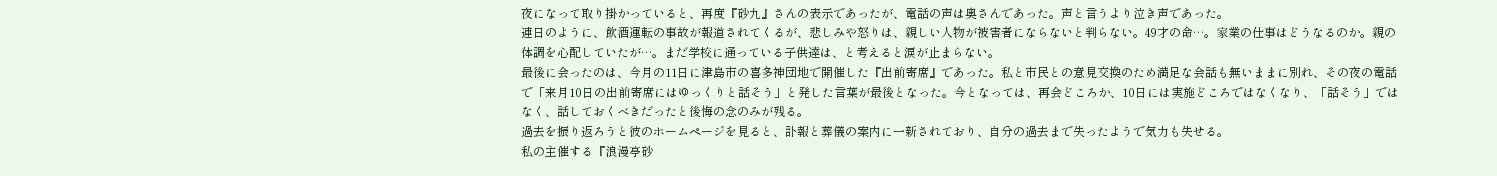夜になって取り掛かっていると、再度『砂九』さんの表示であったが、電話の声は奥さんであった。声と言うより泣き声であった。
連日のように、飲酒運転の事故が報道されてくるが、悲しみや怒りは、親しい人物が被害者にならないと判らない。49才の命…。家業の仕事はどうなるのか。親の体調を心配していたが…。まだ学校に通っている子供達は、と考えると涙が止まらない。
最後に会ったのは、今月の11日に津島市の喜多神団地で開催した『出前寄席』であった。私と市民との意見交換のため満足な会話も無いままに別れ、その夜の電話で「来月10日の出前寄席にはゆっくりと話そう」と発した言葉が最後となった。今となっては、再会どころか、10日には実施どころではなくなり、「話そう」ではなく、話しておくべきだったと後悔の念のみが残る。
過去を振り返ろうと彼のホームページを見ると、訃報と葬儀の案内に一新されており、自分の過去まで失ったようで気力も失せる。
私の主催する『浪漫亭砂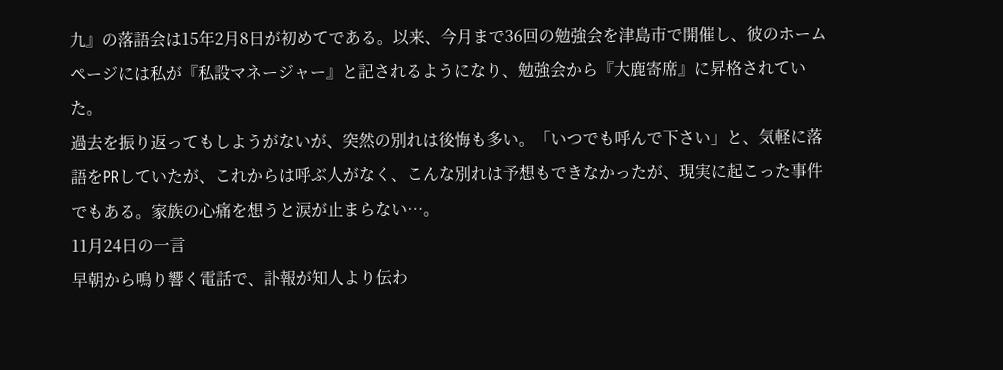九』の落語会は15年2月8日が初めてである。以来、今月まで36回の勉強会を津島市で開催し、彼のホームページには私が『私設マネージャー』と記されるようになり、勉強会から『大鹿寄席』に昇格されていた。
過去を振り返ってもしようがないが、突然の別れは後悔も多い。「いつでも呼んで下さい」と、気軽に落語をPRしていたが、これからは呼ぶ人がなく、こんな別れは予想もできなかったが、現実に起こった事件でもある。家族の心痛を想うと涙が止まらない…。
11月24日の一言
早朝から鳴り響く電話で、訃報が知人より伝わ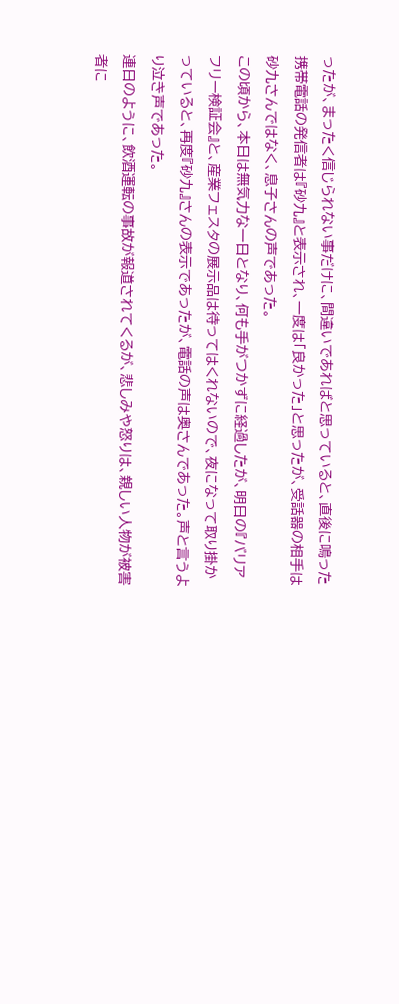ったが、まったく信じられない事だけに、間違いであればと思っていると、直後に鳴った携帯電話の発信者は『砂九』と表示され、一度は「良かった」と思ったが、受話器の相手は砂九さんではなく、息子さんの声であった。
この頃から、本日は無気力な一日となり、何も手がつかずに経過したが、明日の『バリアフリー検証会』と、産業フェスタの展示品は待ってはくれないので、夜になって取り掛かっていると、再度『砂九』さんの表示であったが、電話の声は奥さんであった。声と言うより泣き声であった。
連日のように、飲酒運転の事故が報道されてくるが、悲しみや怒りは、親しい人物が被害者に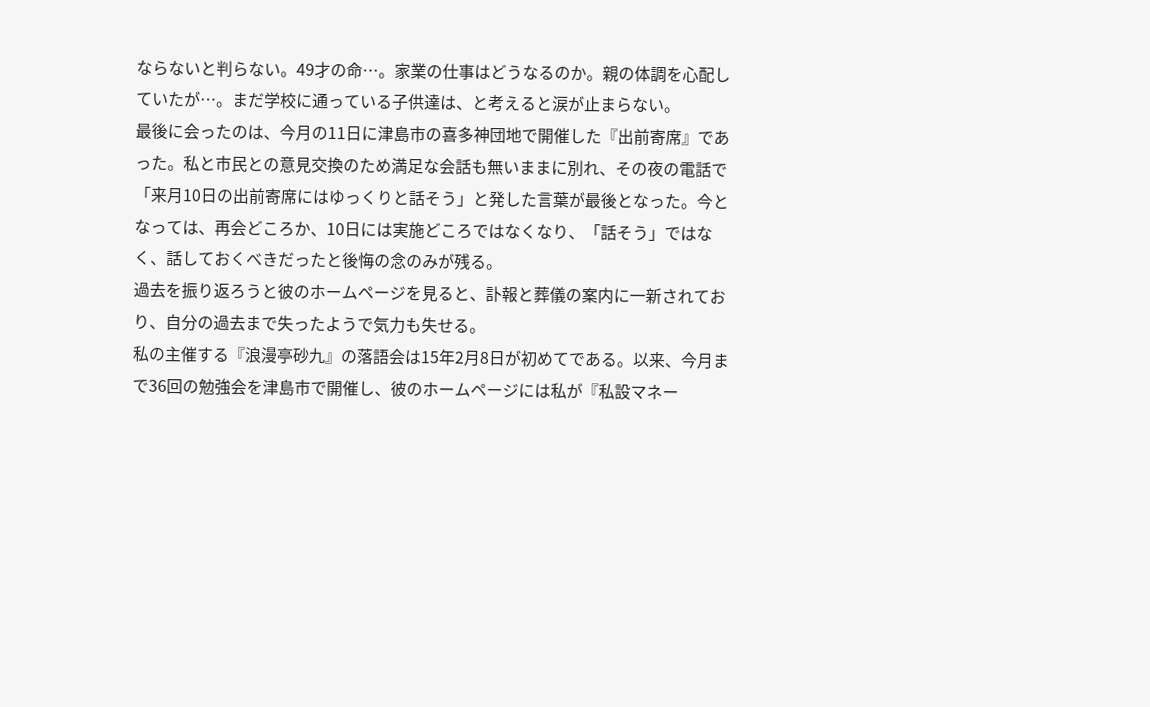ならないと判らない。49才の命…。家業の仕事はどうなるのか。親の体調を心配していたが…。まだ学校に通っている子供達は、と考えると涙が止まらない。
最後に会ったのは、今月の11日に津島市の喜多神団地で開催した『出前寄席』であった。私と市民との意見交換のため満足な会話も無いままに別れ、その夜の電話で「来月10日の出前寄席にはゆっくりと話そう」と発した言葉が最後となった。今となっては、再会どころか、10日には実施どころではなくなり、「話そう」ではなく、話しておくべきだったと後悔の念のみが残る。
過去を振り返ろうと彼のホームページを見ると、訃報と葬儀の案内に一新されており、自分の過去まで失ったようで気力も失せる。
私の主催する『浪漫亭砂九』の落語会は15年2月8日が初めてである。以来、今月まで36回の勉強会を津島市で開催し、彼のホームページには私が『私設マネー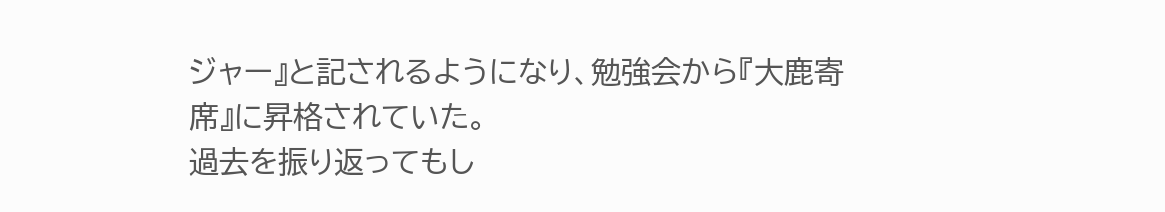ジャー』と記されるようになり、勉強会から『大鹿寄席』に昇格されていた。
過去を振り返ってもし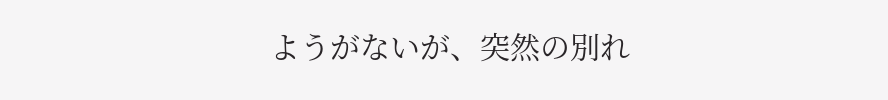ようがないが、突然の別れ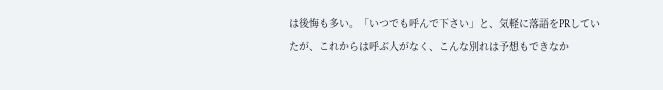は後悔も多い。「いつでも呼んで下さい」と、気軽に落語をPRしていたが、これからは呼ぶ人がなく、こんな別れは予想もできなか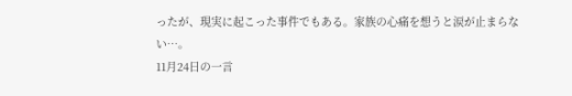ったが、現実に起こった事件でもある。家族の心痛を想うと涙が止まらない…。
11月24日の一言